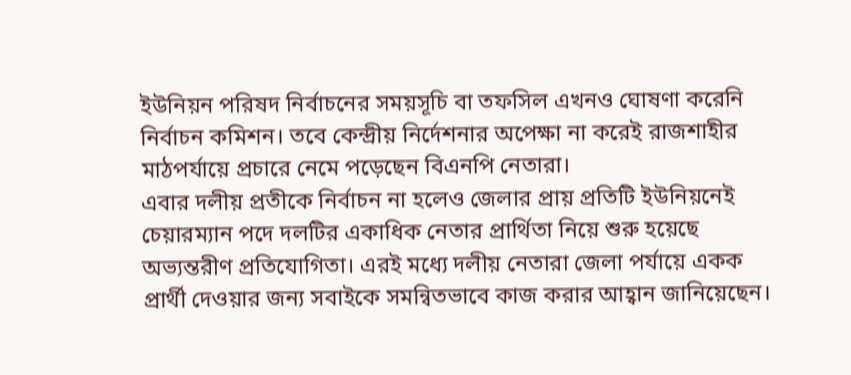ইউনিয়ন পরিষদ নির্বাচনের সময়সূচি বা তফসিল এখনও ঘোষণা করেনি নির্বাচন কমিশন। তবে কেন্দ্রীয় নির্দেশনার অপেক্ষা না করেই রাজশাহীর মাঠপর্যায়ে প্রচারে নেমে পড়েছেন বিএনপি নেতারা।
এবার দলীয় প্রতীকে নির্বাচন না হলেও জেলার প্রায় প্রতিটি ইউনিয়নেই চেয়ারম্যান পদে দলটির একাধিক নেতার প্রার্থিতা নিয়ে শুরু হয়েছে অভ্যন্তরীণ প্রতিযোগিতা। এরই মধ্যে দলীয় নেতারা জেলা পর্যায়ে একক প্রার্থী দেওয়ার জন্য সবাইকে সমন্বিতভাবে কাজ করার আহ্বান জানিয়েছেন।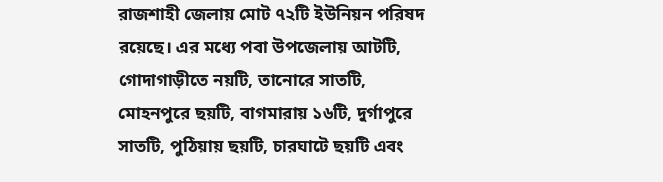রাজশাহী জেলায় মোট ৭২টি ইউনিয়ন পরিষদ রয়েছে। এর মধ্যে পবা উপজেলায় আটটি, গোদাগাড়ীতে নয়টি, তানোরে সাতটি, মোহনপুরে ছয়টি, বাগমারায় ১৬টি, দুর্গাপুরে সাতটি, পুঠিয়ায় ছয়টি, চারঘাটে ছয়টি এবং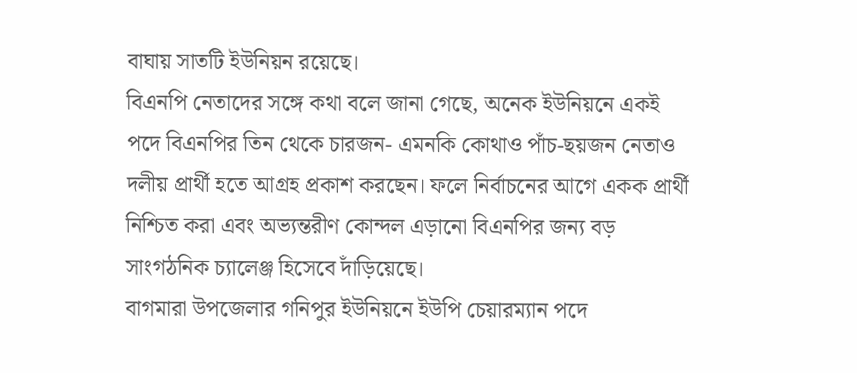বাঘায় সাতটি ইউনিয়ন রয়েছে।
বিএনপি নেতাদের সঙ্গে কথা বলে জানা গেছে, অনেক ইউনিয়নে একই পদে বিএনপির তিন থেকে চারজন- এমনকি কোথাও পাঁচ-ছয়জন নেতাও দলীয় প্রার্থী হতে আগ্রহ প্রকাশ করছেন। ফলে নির্বাচনের আগে একক প্রার্থী নিশ্চিত করা এবং অভ্যন্তরীণ কোন্দল এড়ানো বিএনপির জন্য বড় সাংগঠনিক চ্যালেঞ্জ হিসেবে দাঁড়িয়েছে।
বাগমারা উপজেলার গনিপুর ইউনিয়নে ইউপি চেয়ারম্যান পদে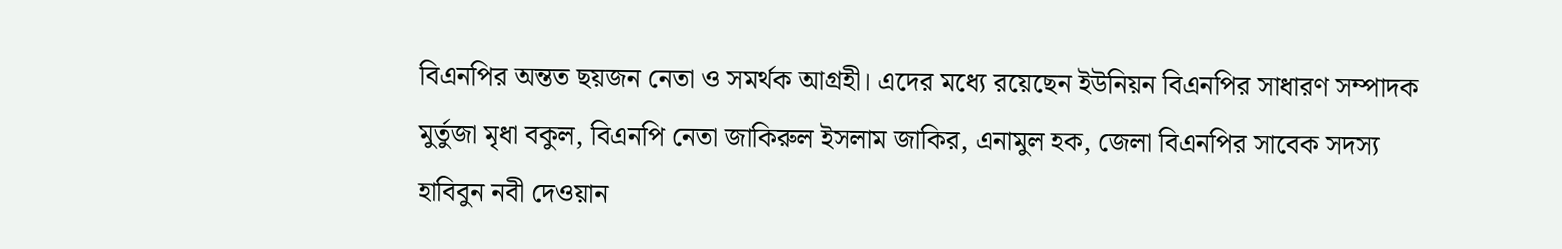বিএনপির অন্তত ছয়জন নেতা ও সমর্থক আগ্রহী। এদের মধ্যে রয়েছেন ইউনিয়ন বিএনপির সাধারণ সম্পাদক মুর্তুজা মৃধা বকুল, বিএনপি নেতা জাকিরুল ইসলাম জাকির, এনামুল হক, জেলা বিএনপির সাবেক সদস্য হাবিবুন নবী দেওয়ান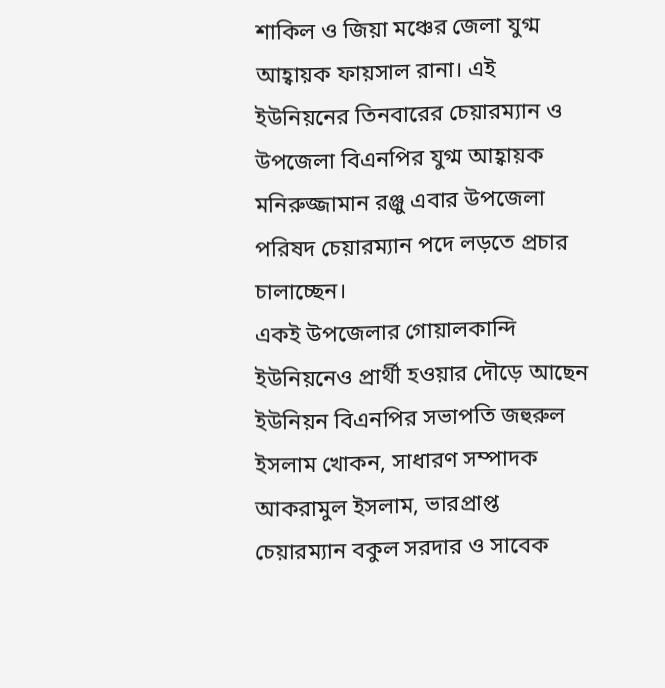শাকিল ও জিয়া মঞ্চের জেলা যুগ্ম আহ্বায়ক ফায়সাল রানা। এই ইউনিয়নের তিনবারের চেয়ারম্যান ও উপজেলা বিএনপির যুগ্ম আহ্বায়ক মনিরুজ্জামান রঞ্জু এবার উপজেলা পরিষদ চেয়ারম্যান পদে লড়তে প্রচার চালাচ্ছেন।
একই উপজেলার গোয়ালকান্দি ইউনিয়নেও প্রার্থী হওয়ার দৌড়ে আছেন ইউনিয়ন বিএনপির সভাপতি জহুরুল ইসলাম খোকন, সাধারণ সম্পাদক আকরামুল ইসলাম, ভারপ্রাপ্ত চেয়ারম্যান বকুল সরদার ও সাবেক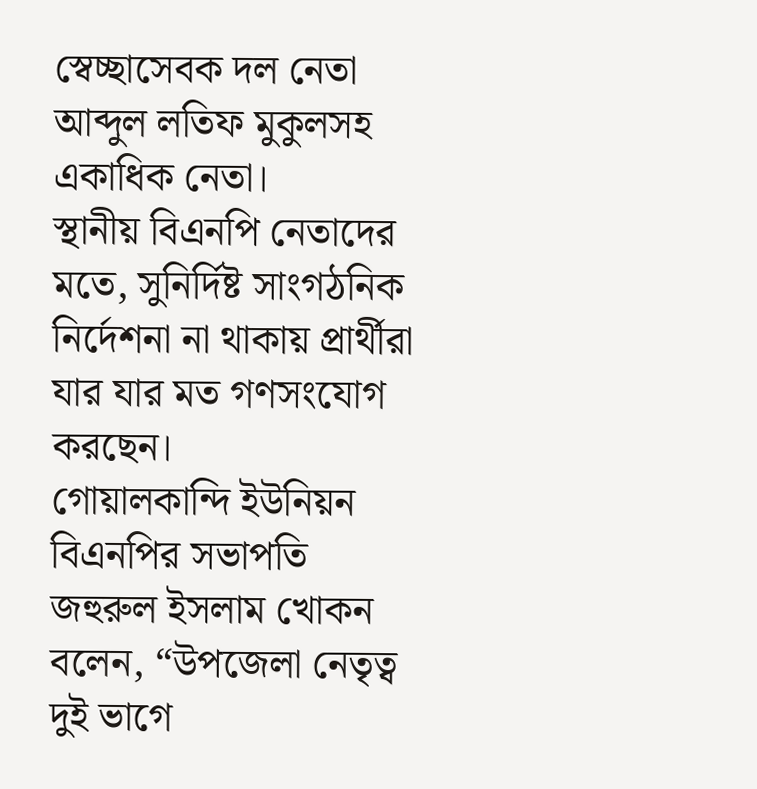স্বেচ্ছাসেবক দল নেতা আব্দুল লতিফ মুকুলসহ একাধিক নেতা।
স্থানীয় বিএনপি নেতাদের মতে, সুনির্দিষ্ট সাংগঠনিক নির্দেশনা না থাকায় প্রার্থীরা যার যার মত গণসংযোগ করছেন।
গোয়ালকান্দি ইউনিয়ন বিএনপির সভাপতি জহুরুল ইসলাম খোকন বলেন, “উপজেলা নেতৃত্ব দুই ভাগে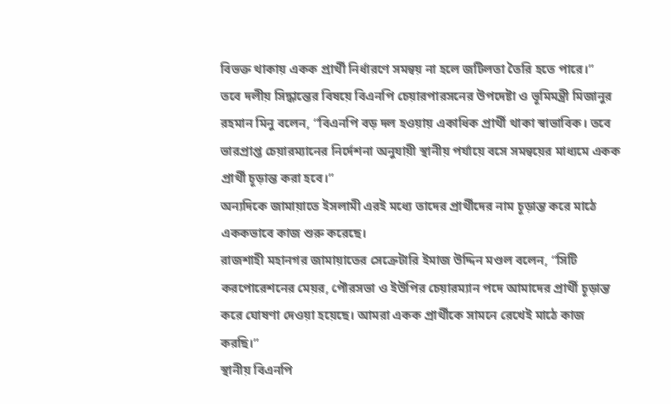বিভক্ত থাকায় একক প্রার্থী নির্ধারণে সমন্বয় না হলে জটিলতা তৈরি হতে পারে।”
তবে দলীয় সিদ্ধান্তের বিষয়ে বিএনপি চেয়ারপারসনের উপদেষ্টা ও ভূমিমন্ত্রী মিজানুর রহমান মিনু বলেন, “বিএনপি বড় দল হওয়ায় একাধিক প্রার্থী থাকা স্বাভাবিক। তবে ভারপ্রাপ্ত চেয়ারম্যানের নির্দেশনা অনুযায়ী স্থানীয় পর্যায়ে বসে সমন্বয়ের মাধ্যমে একক প্রার্থী চূড়ান্ত করা হবে।”
অন্যদিকে জামায়াতে ইসলামী এরই মধ্যে তাদের প্রার্থীদের নাম চূড়ান্ত করে মাঠে এককভাবে কাজ শুরু করেছে।
রাজশাহী মহানগর জামায়াতের সেক্রেটারি ইমাজ উদ্দিন মণ্ডল বলেন, “সিটি করপোরেশনের মেয়র, পৌরসভা ও ইউপির চেয়ারম্যান পদে আমাদের প্রার্থী চূড়ান্ত করে ঘোষণা দেওয়া হয়েছে। আমরা একক প্রার্থীকে সামনে রেখেই মাঠে কাজ করছি।”
স্থানীয় বিএনপি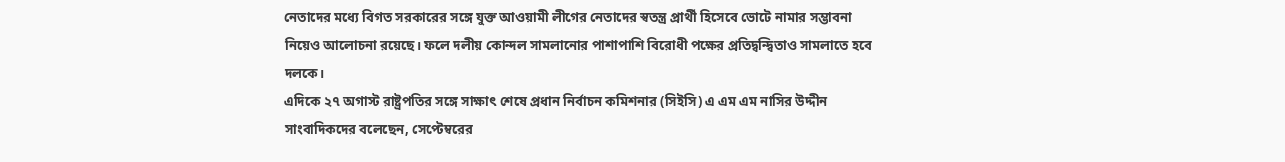নেতাদের মধ্যে বিগত সরকারের সঙ্গে যুক্ত আওয়ামী লীগের নেতাদের স্বতন্ত্র প্রার্থী হিসেবে ভোটে নামার সম্ভাবনা নিয়েও আলোচনা রয়েছে। ফলে দলীয় কোন্দল সামলানোর পাশাপাশি বিরোধী পক্ষের প্রতিদ্বন্দ্বিতাও সামলাতে হবে দলকে।
এদিকে ২৭ অগাস্ট রাষ্ট্রপতির সঙ্গে সাক্ষাৎ শেষে প্রধান নির্বাচন কমিশনার (সিইসি) এ এম এম নাসির উদ্দীন সাংবাদিকদের বলেছেন, সেপ্টেম্বরের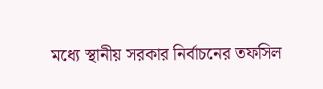মধ্যে স্থানীয় সরকার নির্বাচনের তফসিল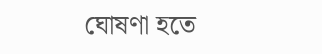ঘোষণা হতে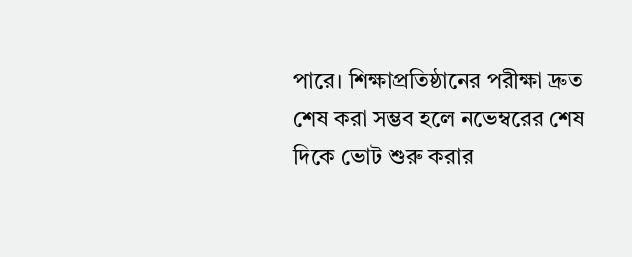পারে। শিক্ষাপ্রতিষ্ঠানের পরীক্ষা দ্রুত শেষ করা সম্ভব হলে নভেম্বরের শেষ দিকে ভোট শুরু করার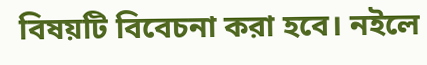বিষয়টি বিবেচনা করা হবে। নইলে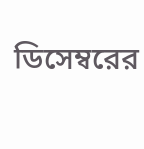ডিসেম্বরের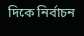দিকে নির্বাচন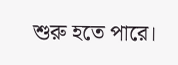শুরু হতে পারে।